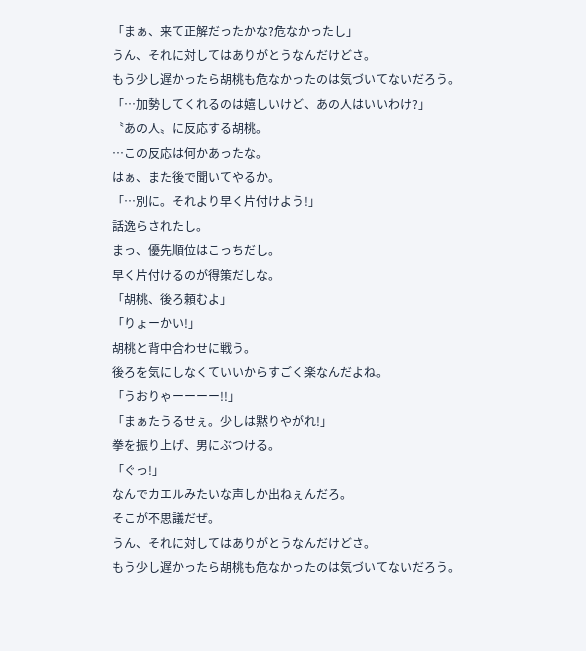「まぁ、来て正解だったかな?危なかったし」
うん、それに対してはありがとうなんだけどさ。
もう少し遅かったら胡桃も危なかったのは気づいてないだろう。
「…加勢してくれるのは嬉しいけど、あの人はいいわけ?」
〝あの人〟に反応する胡桃。
…この反応は何かあったな。
はぁ、また後で聞いてやるか。
「…別に。それより早く片付けよう!」
話逸らされたし。
まっ、優先順位はこっちだし。
早く片付けるのが得策だしな。
「胡桃、後ろ頼むよ」
「りょーかい!」
胡桃と背中合わせに戦う。
後ろを気にしなくていいからすごく楽なんだよね。
「うおりゃーーーー!!」
「まぁたうるせぇ。少しは黙りやがれ!」
拳を振り上げ、男にぶつける。
「ぐっ!」
なんでカエルみたいな声しか出ねぇんだろ。
そこが不思議だぜ。
うん、それに対してはありがとうなんだけどさ。
もう少し遅かったら胡桃も危なかったのは気づいてないだろう。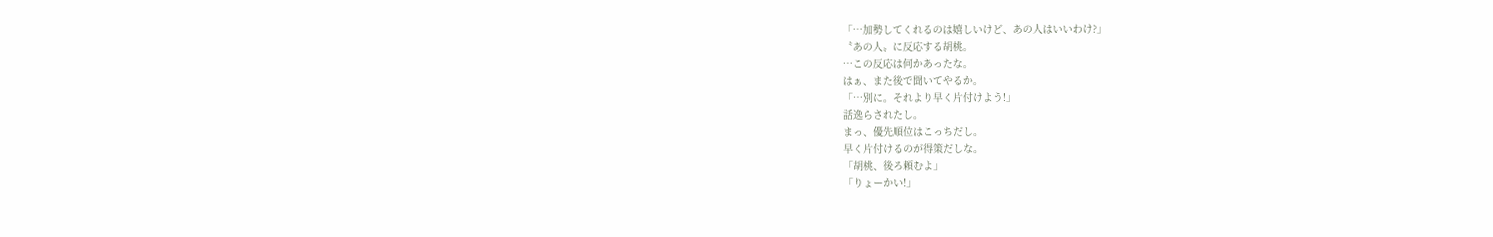「…加勢してくれるのは嬉しいけど、あの人はいいわけ?」
〝あの人〟に反応する胡桃。
…この反応は何かあったな。
はぁ、また後で聞いてやるか。
「…別に。それより早く片付けよう!」
話逸らされたし。
まっ、優先順位はこっちだし。
早く片付けるのが得策だしな。
「胡桃、後ろ頼むよ」
「りょーかい!」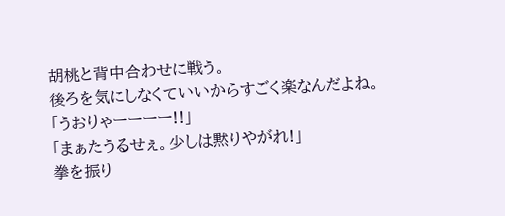胡桃と背中合わせに戦う。
後ろを気にしなくていいからすごく楽なんだよね。
「うおりゃーーーー!!」
「まぁたうるせぇ。少しは黙りやがれ!」
拳を振り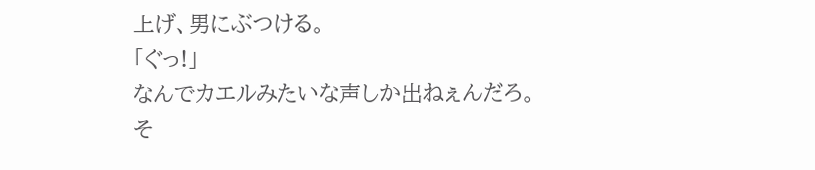上げ、男にぶつける。
「ぐっ!」
なんでカエルみたいな声しか出ねぇんだろ。
そ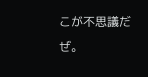こが不思議だぜ。